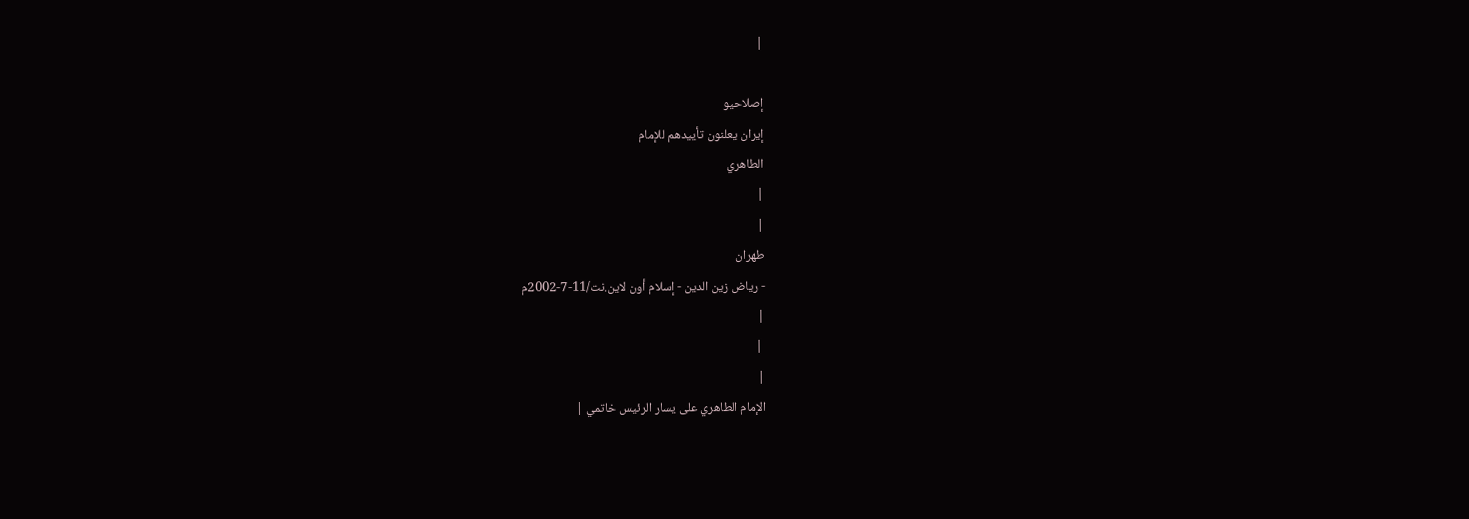|

إصلاحيو
إيران يعلنون تأييدهم للإمام
الطاهري
|
|
طهران
- رياض زين الدين - إسلام أون لاين.نت/11-7-2002م
|
 |
|
الإمام الطاهري على يسار الرئيس خاتمي |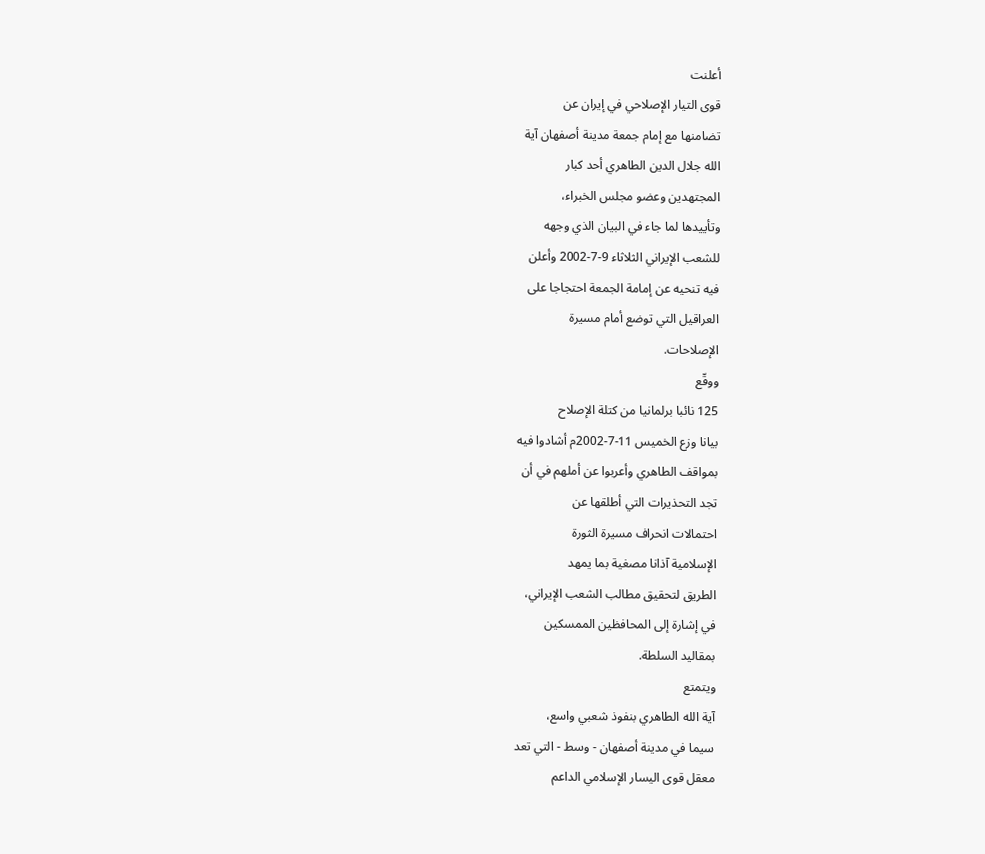أعلنت
قوى التيار الإصلاحي في إيران عن
تضامنها مع إمام جمعة مدينة أصفهان آية
الله جلال الدين الطاهري أحد كبار
المجتهدين وعضو مجلس الخبراء،
وتأييدها لما جاء في البيان الذي وجهه
للشعب الإيراني الثلاثاء 9-7-2002 وأعلن
فيه تنحيه عن إمامة الجمعة احتجاجا على
العراقيل التي توضع أمام مسيرة
الإصلاحات.
ووقّع
125 نائبا برلمانيا من كتلة الإصلاح
بيانا وزع الخميس 11-7-2002م أشادوا فيه
بمواقف الطاهري وأعربوا عن أملهم في أن
تجد التحذيرات التي أطلقها عن
احتمالات انحراف مسيرة الثورة
الإسلامية آذانا مصغية بما يمهد
الطريق لتحقيق مطالب الشعب الإيراني،
في إشارة إلى المحافظين الممسكين
بمقاليد السلطة.
ويتمتع
آية الله الطاهري بنفوذ شعبي واسع،
سيما في مدينة أصفهان - وسط - التي تعد
معقل قوى اليسار الإسلامي الداعم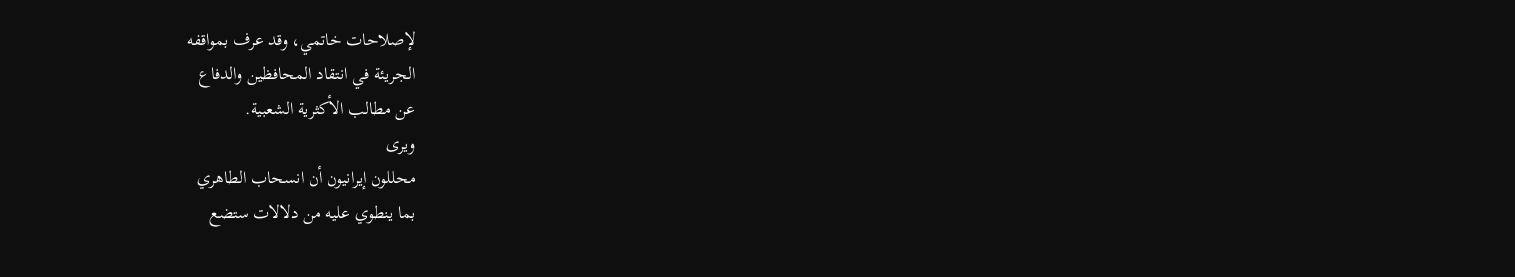لإصلاحات خاتمي، وقد عرف بمواقفه
الجريئة في انتقاد المحافظين والدفاع
عن مطالب الأكثرية الشعبية.
ويرى
محللون إيرانيون أن انسحاب الطاهري
بما ينطوي عليه من دلالات ستضع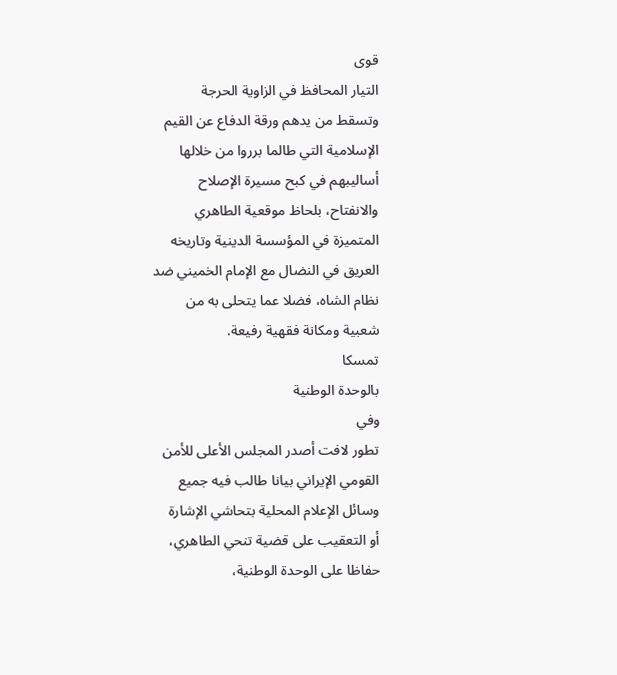قوى
التيار المحافظ في الزاوية الحرجة
وتسقط من يدهم ورقة الدفاع عن القيم
الإسلامية التي طالما برروا من خلالها
أساليبهم في كبح مسيرة الإصلاح
والانفتاح، بلحاظ موقعية الطاهري
المتميزة في المؤسسة الدينية وتاريخه
العريق في النضال مع الإمام الخميني ضد
نظام الشاه، فضلا عما يتحلى به من
شعبية ومكانة فقهية رفيعة.
تمسكا
بالوحدة الوطنية
وفي
تطور لافت أصدر المجلس الأعلى للأمن
القومي الإيراني بيانا طالب فيه جميع
وسائل الإعلام المحلية بتحاشي الإشارة
أو التعقيب على قضية تنحي الطاهري،
حفاظا على الوحدة الوطنية،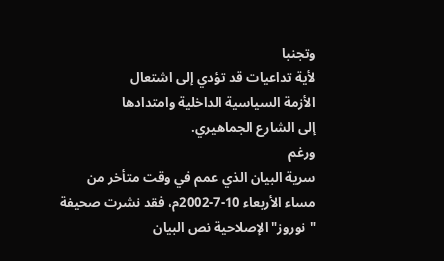وتجنبا
لأية تداعيات قد تؤدي إلى اشتعال
الأزمة السياسية الداخلية وامتدادها
إلى الشارع الجماهيري.
ورغم
سرية البيان الذي عمم في وقت متأخر من
مساء الأربعاء 10-7-2002م، فقد نشرت صحيفة
"نوروز" الإصلاحية نص البيان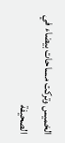الخميس وتركت مساحات بيضاء في الصحيفة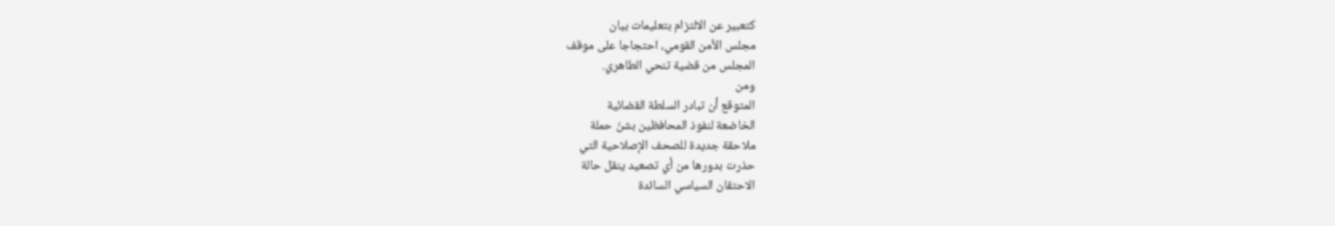كتعبير عن الالتزام بتعليمات بيان
مجلس الأمن القومي، احتجاجا على موقف
المجلس من قضية تنحي الطاهري.
ومن
المتوقع أن تبادر السلطة القضائية
الخاضعة لنفوذ المحافظين بشنّ حملة
ملاحقة جديدة للصحف الإصلاحية التي
حذرت بدورها من أي تصعيد ينقل حالة
الاحتقان السياسي السائدة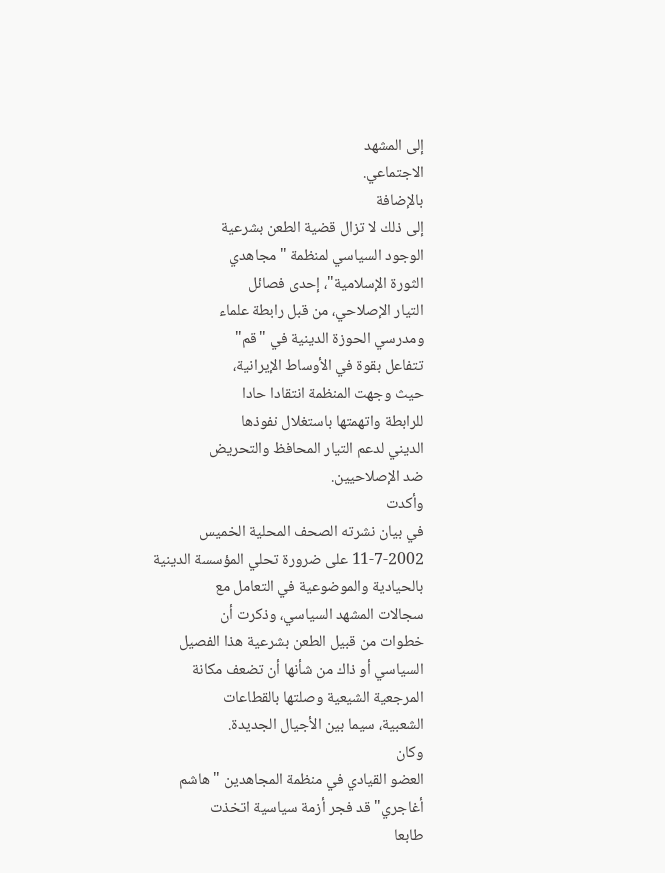إلى المشهد
الاجتماعي.
بالإضافة
إلى ذلك لا تزال قضية الطعن بشرعية
الوجود السياسي لمنظمة "مجاهدي
الثورة الإسلامية"، إحدى فصائل
التيار الإصلاحي، من قبل رابطة علماء
ومدرسي الحوزة الدينية في "قم"
تتفاعل بقوة في الأوساط الإيرانية،
حيث وجهت المنظمة انتقادا حادا
للرابطة واتهمتها باستغلال نفوذها
الديني لدعم التيار المحافظ والتحريض
ضد الإصلاحيين.
وأكدت
في بيان نشرته الصحف المحلية الخميس
11-7-2002 على ضرورة تحلي المؤسسة الدينية
بالحيادية والموضوعية في التعامل مع
سجالات المشهد السياسي، وذكرت أن
خطوات من قبيل الطعن بشرعية هذا الفصيل
السياسي أو ذاك من شأنها أن تضعف مكانة
المرجعية الشيعية وصلتها بالقطاعات
الشعبية، سيما بين الأجيال الجديدة.
وكان
العضو القيادي في منظمة المجاهدين "هاشم
أغاجري" قد فجر أزمة سياسية اتخذت
طابعا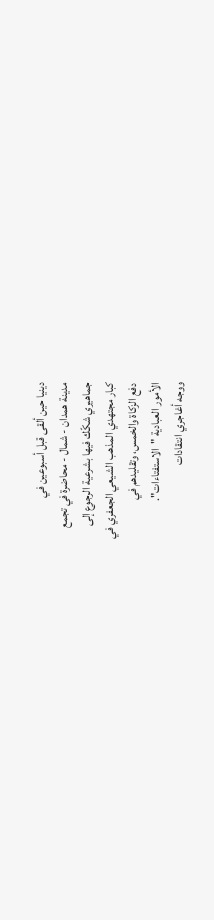دينيا حين ألقى قبل أسبوعين في
مدينة همدان - شمال - محاضرة في تجمع
جماهيري شكّك فيها بشرعية الرجوع إلى
كبار مجتهدي المذهب الشيعي الجعفري في
دفع الزكاة والخمس، وتقليدهم في
الأمور العبادية "الاستفتاءات".
ووجه أغاجري انتقادات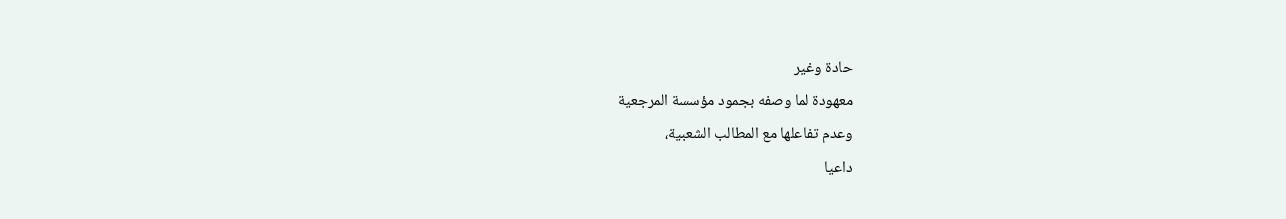حادة وغير
معهودة لما وصفه بجمود مؤسسة المرجعية
وعدم تفاعلها مع المطالب الشعبية،
داعيا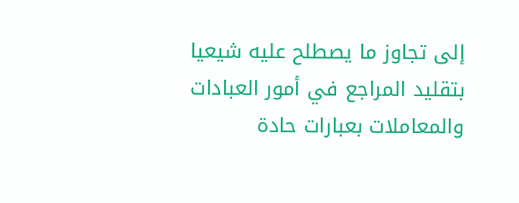إلى تجاوز ما يصطلح عليه شيعيا
بتقليد المراجع في أمور العبادات
والمعاملات بعبارات حادة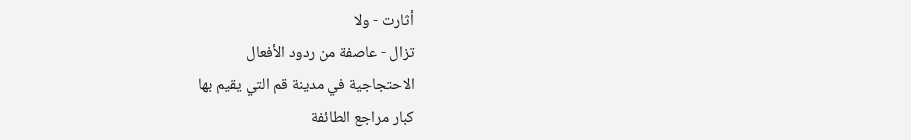أثارت - ولا
تزال - عاصفة من ردود الأفعال
الاحتجاجية في مدينة قم التي يقيم بها
كبار مراجع الطائفة